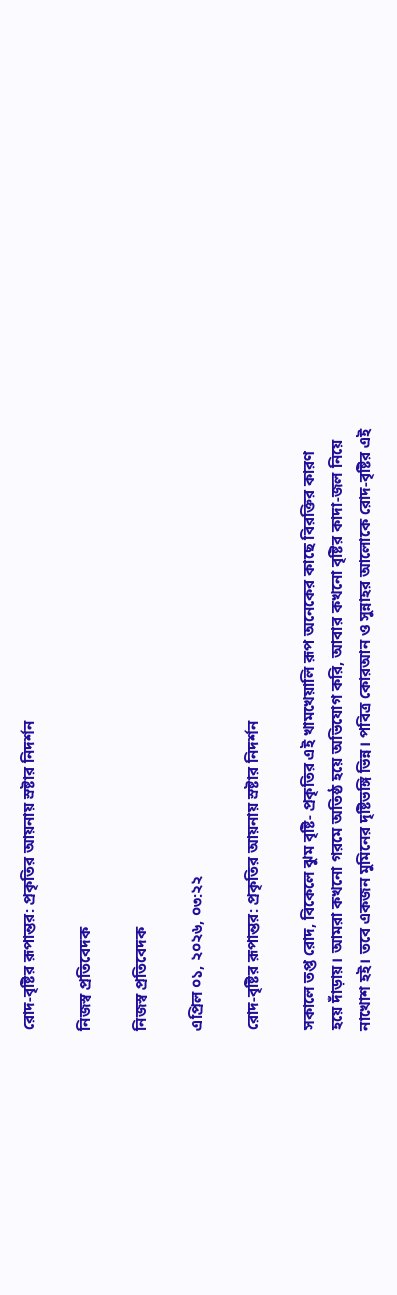রোদ-বৃষ্টির রূপান্তর: প্রকৃতির আয়নায় স্রষ্টার নিদর্শন

নিজস্ব প্রতিবেদক

নিজস্ব প্রতিবেদক

এপ্রিল ০১, ২০২৬, ০৩:২২

রোদ-বৃষ্টির রূপান্তর: প্রকৃতির আয়নায় স্রষ্টার নিদর্শন

সকালে তপ্ত রোদ, বিকেলে ঝুম বৃষ্টি- প্রকৃতির এই খামখেয়ালি রূপ অনেকের কাছে বিরক্তির কারণ হয়ে দাঁড়ায়। আমরা কখনো গরমে অতিষ্ঠ হয়ে অভিযোগ করি, আবার কখনো বৃষ্টির কাদা-জল নিয়ে নাখোশ হই। তবে একজন মুমিনের দৃষ্টিভঙ্গি ভিন্ন। পবিত্র কোরআন ও সুন্নাহর আলোকে রোদ-বৃষ্টির এই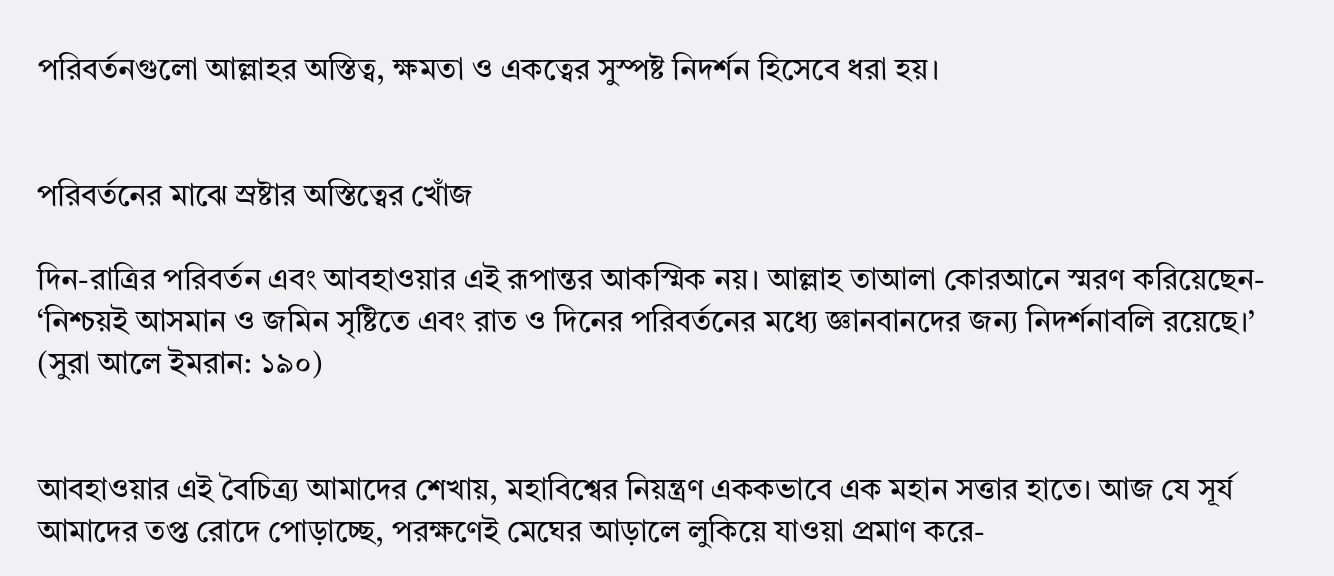পরিবর্তনগুলো আল্লাহর অস্তিত্ব, ক্ষমতা ও একত্বের সুস্পষ্ট নিদর্শন হিসেবে ধরা হয়।


পরিবর্তনের মাঝে স্রষ্টার অস্তিত্বের খোঁজ

দিন-রাত্রির পরিবর্তন এবং আবহাওয়ার এই রূপান্তর আকস্মিক নয়। আল্লাহ তাআলা কোরআনে স্মরণ করিয়েছেন- ‘নিশ্চয়ই আসমান ও জমিন সৃষ্টিতে এবং রাত ও দিনের পরিবর্তনের মধ্যে জ্ঞানবানদের জন্য নিদর্শনাবলি রয়েছে।’ (সুরা আলে ইমরান: ১৯০)


আবহাওয়ার এই বৈচিত্র্য আমাদের শেখায়, মহাবিশ্বের নিয়ন্ত্রণ এককভাবে এক মহান সত্তার হাতে। আজ যে সূর্য আমাদের তপ্ত রোদে পোড়াচ্ছে, পরক্ষণেই মেঘের আড়ালে লুকিয়ে যাওয়া প্রমাণ করে-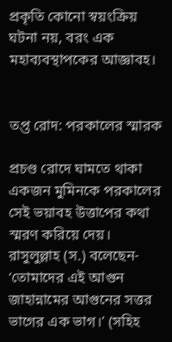প্রকৃতি কোনো স্বয়ংক্রিয় ঘটনা নয়, বরং এক মহাব্যবস্থাপকের আজ্ঞাবহ।


তপ্ত রোদ: পরকালের স্মারক

প্রচণ্ড রোদে ঘামতে থাকা একজন মুমিনকে পরকালের সেই ভয়াবহ উত্তাপের কথা স্মরণ করিয়ে দেয়। রাসুলুল্লাহ (স.) বলেছেন- ‘তোমাদের এই আগুন জাহান্নামের আগুনের সত্তর ভাগের এক ভাগ।’ (সহিহ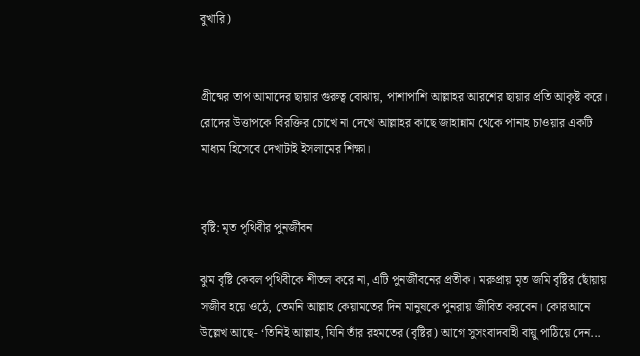বুখারি)


গ্রীষ্মের তাপ আমাদের ছায়ার গুরুত্ব বোঝায়, পাশাপাশি আল্লাহর আরশের ছায়ার প্রতি আকৃষ্ট করে। রোদের উত্তাপকে বিরক্তির চোখে না দেখে আল্লাহর কাছে জাহান্নাম থেকে পানাহ চাওয়ার একটি মাধ্যম হিসেবে দেখাটাই ইসলামের শিক্ষা।


বৃষ্টি: মৃত পৃথিবীর পুনর্জীবন

ঝুম বৃষ্টি কেবল পৃথিবীকে শীতল করে না, এটি পুনর্জীবনের প্রতীক। মরুপ্রায় মৃত জমি বৃষ্টির ছোঁয়ায় সজীব হয়ে ওঠে, তেমনি আল্লাহ কেয়ামতের দিন মানুষকে পুনরায় জীবিত করবেন। কোরআনে উল্লেখ আছে- ‘তিনিই আল্লাহ, যিনি তাঁর রহমতের (বৃষ্টির) আগে সুসংবাদবাহী বায়ু পাঠিয়ে দেন...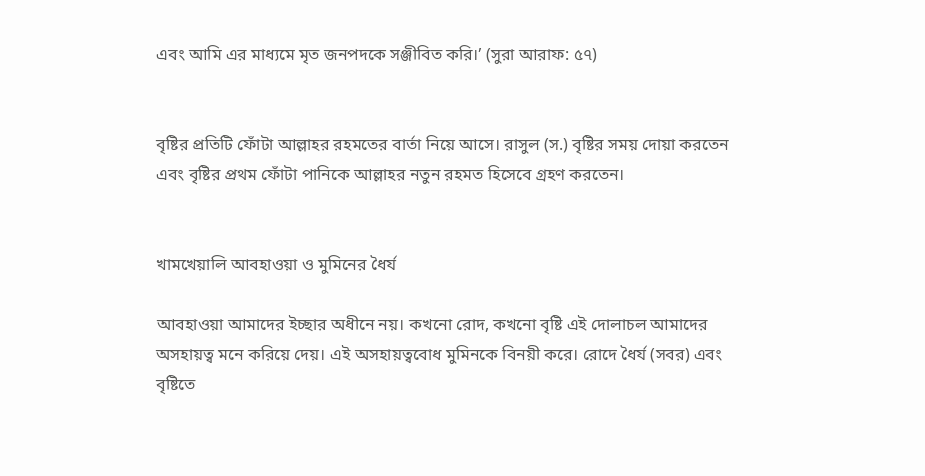এবং আমি এর মাধ্যমে মৃত জনপদকে সঞ্জীবিত করি।’ (সুরা আরাফ: ৫৭)


বৃষ্টির প্রতিটি ফোঁটা আল্লাহর রহমতের বার্তা নিয়ে আসে। রাসুল (স.) বৃষ্টির সময় দোয়া করতেন এবং বৃষ্টির প্রথম ফোঁটা পানিকে আল্লাহর নতুন রহমত হিসেবে গ্রহণ করতেন।


খামখেয়ালি আবহাওয়া ও মুমিনের ধৈর্য

আবহাওয়া আমাদের ইচ্ছার অধীনে নয়। কখনো রোদ, কখনো বৃষ্টি এই দোলাচল আমাদের অসহায়ত্ব মনে করিয়ে দেয়। এই অসহায়ত্ববোধ মুমিনকে বিনয়ী করে। রোদে ধৈর্য (সবর) এবং বৃষ্টিতে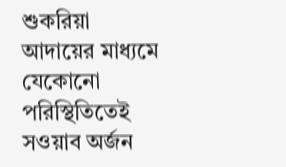শুকরিয়া আদায়ের মাধ্যমে যেকোনো পরিস্থিতিতেই সওয়াব অর্জন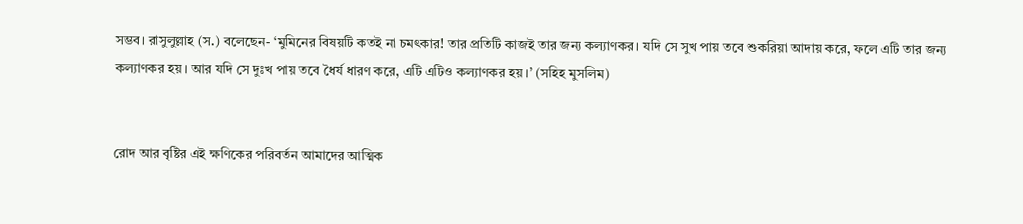সম্ভব। রাসুলুল্লাহ (স.) বলেছেন- ‘মুমিনের বিষয়টি কতই না চমৎকার! তার প্রতিটি কাজই তার জন্য কল্যাণকর। যদি সে সুখ পায় তবে শুকরিয়া আদায় করে, ফলে এটি তার জন্য কল্যাণকর হয়। আর যদি সে দুঃখ পায় তবে ধৈর্য ধারণ করে, এটি এটিও কল্যাণকর হয়।’ (সহিহ মুসলিম)


রোদ আর বৃষ্টির এই ক্ষণিকের পরিবর্তন আমাদের আত্মিক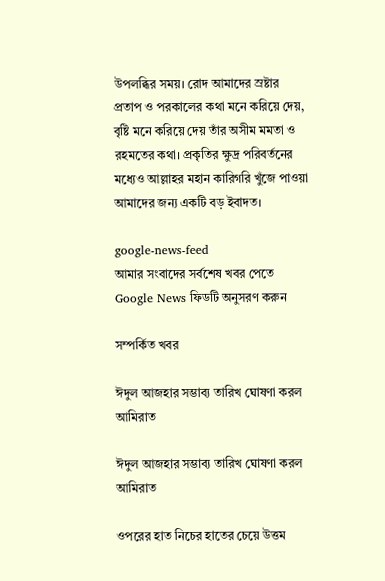উপলব্ধির সময়। রোদ আমাদের স্রষ্টার প্রতাপ ও পরকালের কথা মনে করিয়ে দেয়, বৃষ্টি মনে করিয়ে দেয় তাঁর অসীম মমতা ও রহমতের কথা। প্রকৃতির ক্ষুদ্র পরিবর্তনের মধ্যেও আল্লাহর মহান কারিগরি খুঁজে পাওয়া আমাদের জন্য একটি বড় ইবাদত।

google-news-feed
আমার সংবাদের সর্বশেষ খবর পেতে Google News ফিডটি অনুসরণ করুন

সম্পর্কিত খবর

ঈদুল আজহার সম্ভাব্য তারিখ ঘোষণা করল আমিরাত

ঈদুল আজহার সম্ভাব্য তারিখ ঘোষণা করল আমিরাত

ওপরের হাত নিচের হাতের চেয়ে উত্তম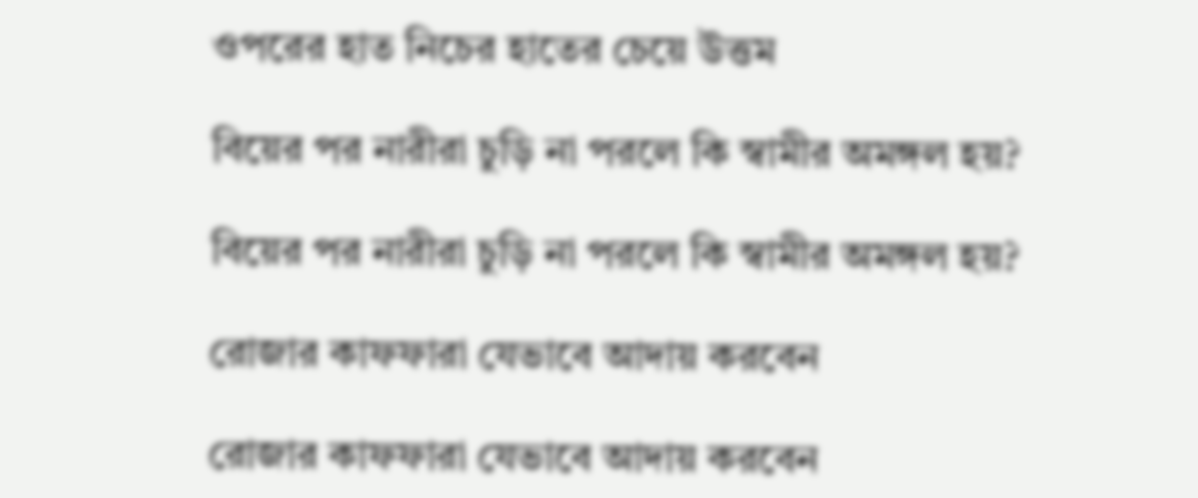ওপরের হাত নিচের হাতের চেয়ে উত্তম

বিয়ের পর নারীরা চুড়ি না পরলে কি স্বামীর অমঙ্গল হয়?

বিয়ের পর নারীরা চুড়ি না পরলে কি স্বামীর অমঙ্গল হয়?

রোজার কাফফারা যেভাবে আদায় করবেন

রোজার কাফফারা যেভাবে আদায় করবেন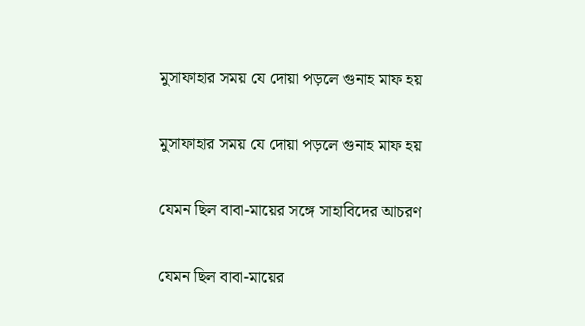মুসাফাহার সময় যে দোয়া পড়লে গুনাহ মাফ হয়

মুসাফাহার সময় যে দোয়া পড়লে গুনাহ মাফ হয়

যেমন ছিল বাবা-মায়ের সঙ্গে সাহাবিদের আচরণ

যেমন ছিল বাবা-মায়ের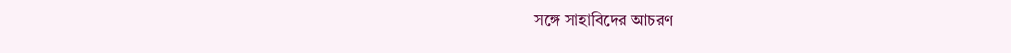সঙ্গে সাহাবিদের আচরণ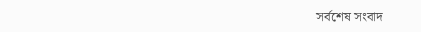সর্বশেষ সংবাদ